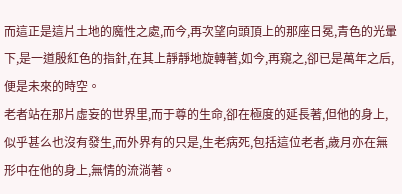而這正是這片土地的魔性之處,而今,再次望向頭頂上的那座日冕,青色的光暈下,是一道殷紅色的指針,在其上靜靜地旋轉著,如今,再窺之,卻已是萬年之后,便是未來的時空。
老者站在那片虛妄的世界里,而于尊的生命,卻在極度的延長著,但他的身上,似乎甚么也沒有發生,而外界有的只是,生老病死,包括這位老者,歲月亦在無形中在他的身上,無情的流淌著。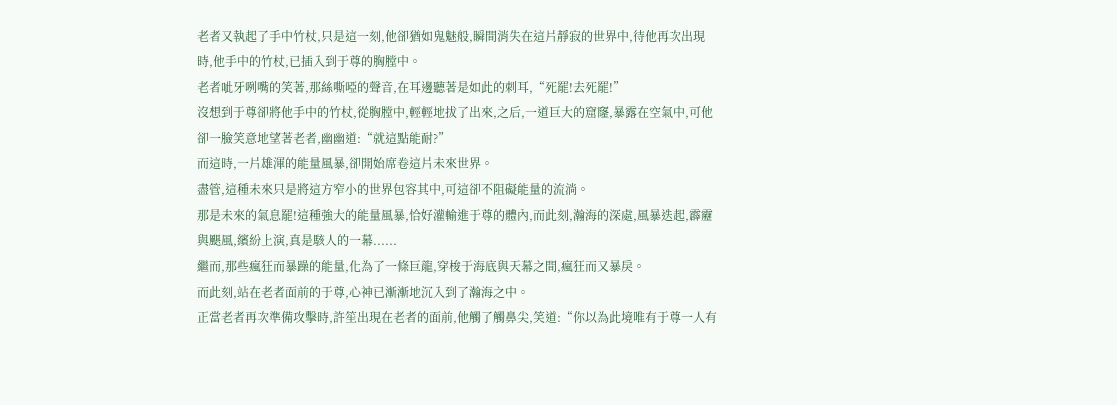老者又執起了手中竹杖,只是這一刻,他卻猶如鬼魅般,瞬間消失在這片靜寂的世界中,待他再次出現時,他手中的竹杖,已插入到于尊的胸膛中。
老者呲牙咧嘴的笑著,那絲嘶啞的聲音,在耳邊聽著是如此的刺耳,“死罷!去死罷!”
沒想到于尊卻將他手中的竹杖,從胸膛中,輕輕地拔了出來,之后,一道巨大的窟窿,暴露在空氣中,可他卻一臉笑意地望著老者,幽幽道:“就這點能耐?”
而這時,一片雄渾的能量風暴,卻開始席卷這片未來世界。
盡管,這種未來只是將這方窄小的世界包容其中,可這卻不阻礙能量的流淌。
那是未來的氣息罷!這種強大的能量風暴,恰好灌輸進于尊的體內,而此刻,瀚海的深處,風暴迭起,霹靂與颶風,繽紛上演,真是駭人的一幕......
繼而,那些瘋狂而暴躁的能量,化為了一條巨龍,穿梭于海底與天幕之間,瘋狂而又暴戾。
而此刻,站在老者面前的于尊,心神已漸漸地沉入到了瀚海之中。
正當老者再次準備攻擊時,許笙出現在老者的面前,他觸了觸鼻尖,笑道:“你以為此境唯有于尊一人有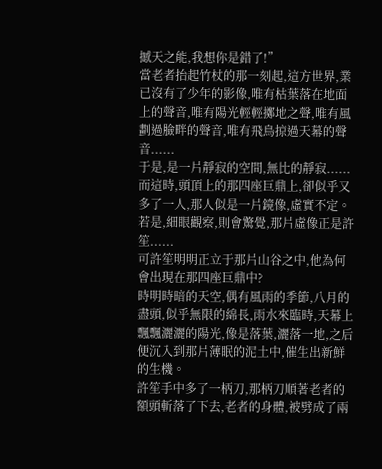撼天之能,我想你是錯了!”
當老者抬起竹杖的那一刻起,這方世界,業已沒有了少年的影像,唯有枯葉落在地面上的聲音,唯有陽光輕輕擲地之聲,唯有風劃過臉畔的聲音,唯有飛鳥掠過天幕的聲音......
于是,是一片靜寂的空間,無比的靜寂......
而這時,頭頂上的那四座巨鼎上,卻似乎又多了一人,那人似是一片鏡像,虛實不定。
若是,細眼觀察,則會驚覺,那片虛像正是許笙......
可許笙明明正立于那片山谷之中,他為何會出現在那四座巨鼎中?
時明時暗的天空,偶有風雨的季節,八月的盡頭,似乎無限的綿長,雨水來臨時,天幕上飄飄灑灑的陽光,像是落葉,灑落一地,之后便沉入到那片薄眠的泥土中,催生出新鮮的生機。
許笙手中多了一柄刀,那柄刀順著老者的額頭斬落了下去,老者的身體,被劈成了兩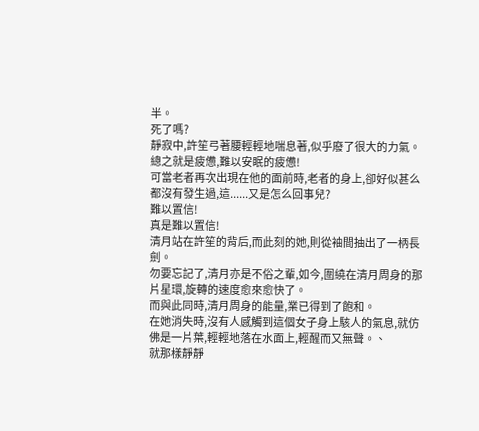半。
死了嗎?
靜寂中,許笙弓著腰輕輕地喘息著,似乎廢了很大的力氣。總之就是疲憊,難以安眠的疲憊!
可當老者再次出現在他的面前時,老者的身上,卻好似甚么都沒有發生過,這......又是怎么回事兒?
難以置信!
真是難以置信!
清月站在許笙的背后,而此刻的她,則從袖間抽出了一柄長劍。
勿要忘記了,清月亦是不俗之輩,如今,圍繞在清月周身的那片星環,旋轉的速度愈來愈快了。
而與此同時,清月周身的能量,業已得到了飽和。
在她消失時,沒有人感觸到這個女子身上駭人的氣息,就仿佛是一片葉,輕輕地落在水面上,輕醒而又無聲。、
就那樣靜靜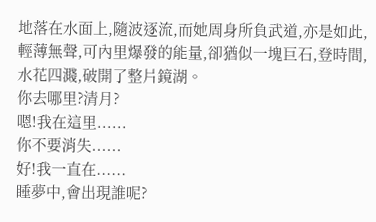地落在水面上,隨波逐流,而她周身所負武道,亦是如此,輕薄無聲,可內里爆發的能量,卻猶似一塊巨石,登時間,水花四濺,破開了整片鏡湖。
你去哪里?清月?
嗯!我在這里......
你不要消失......
好!我一直在......
睡夢中,會出現誰呢?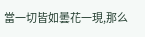當一切皆如曇花一現,那么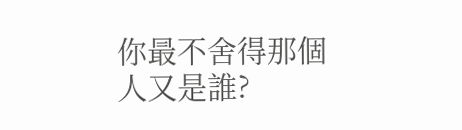你最不舍得那個人又是誰?